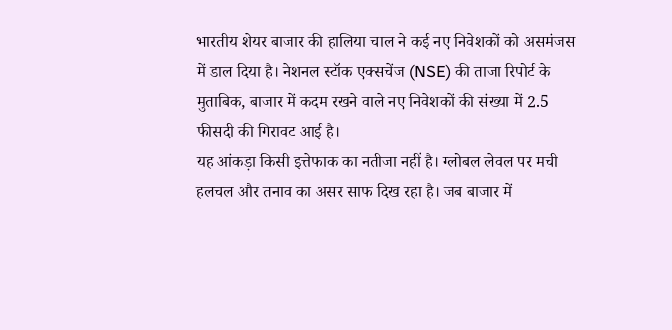भारतीय शेयर बाजार की हालिया चाल ने कई नए निवेशकों को असमंजस में डाल दिया है। नेशनल स्टॉक एक्सचेंज (NSE) की ताजा रिपोर्ट के मुताबिक, बाजार में कदम रखने वाले नए निवेशकों की संख्या में 2.5 फीसदी की गिरावट आई है।
यह आंकड़ा किसी इत्तेफाक का नतीजा नहीं है। ग्लोबल लेवल पर मची हलचल और तनाव का असर साफ दिख रहा है। जब बाजार में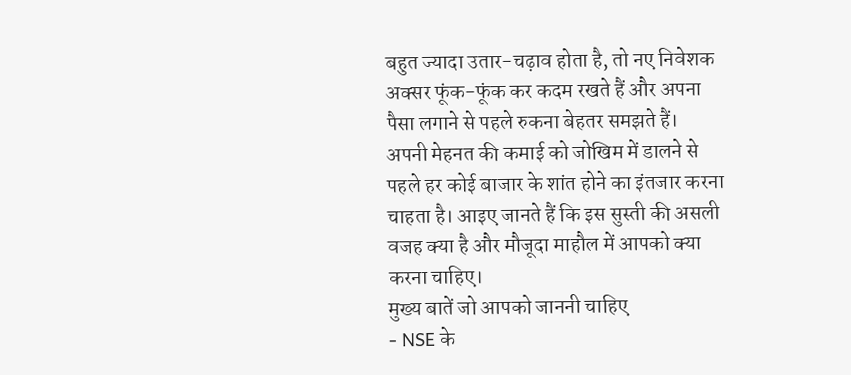बहुत ज्यादा उतार-चढ़ाव होता है, तो नए निवेशक अक्सर फूंक-फूंक कर कदम रखते हैं और अपना पैसा लगाने से पहले रुकना बेहतर समझते हैं।
अपनी मेहनत की कमाई को जोखिम में डालने से पहले हर कोई बाजार के शांत होने का इंतजार करना चाहता है। आइए जानते हैं कि इस सुस्ती की असली वजह क्या है और मौजूदा माहौल में आपको क्या करना चाहिए।
मुख्य बातें जो आपको जाननी चाहिए
- NSE के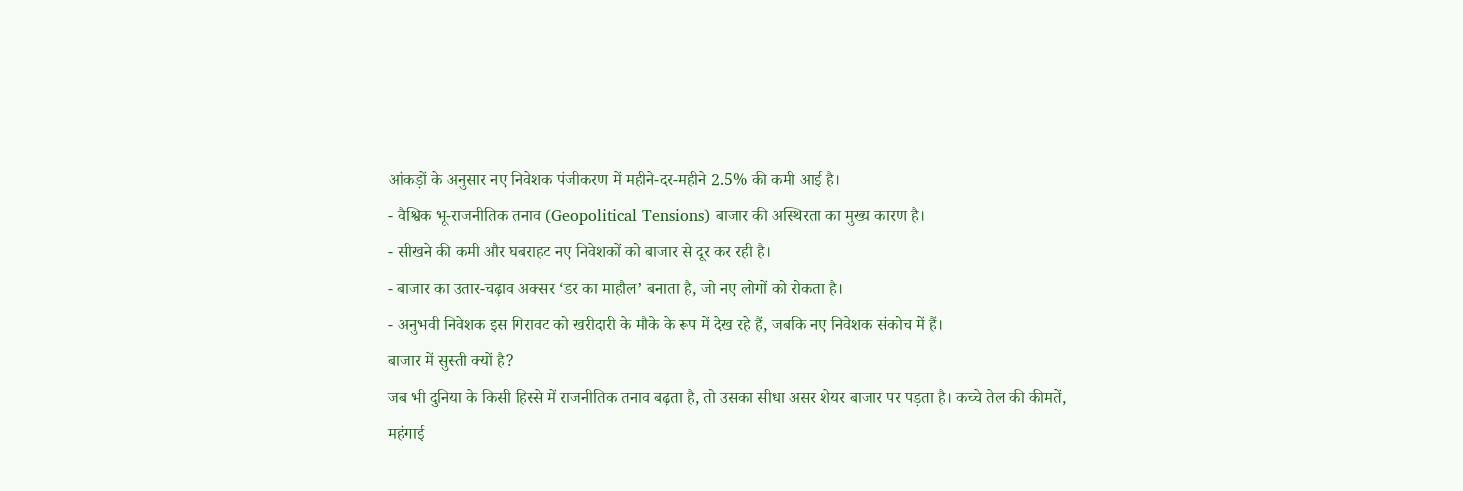आंकड़ों के अनुसार नए निवेशक पंजीकरण में महीने-दर-महीने 2.5% की कमी आई है।
- वैश्विक भू-राजनीतिक तनाव (Geopolitical Tensions) बाजार की अस्थिरता का मुख्य कारण है।
- सीखने की कमी और घबराहट नए निवेशकों को बाजार से दूर कर रही है।
- बाजार का उतार-चढ़ाव अक्सर ‘डर का माहौल’ बनाता है, जो नए लोगों को रोकता है।
- अनुभवी निवेशक इस गिरावट को खरीदारी के मौके के रूप में देख रहे हैं, जबकि नए निवेशक संकोच में हैं।
बाजार में सुस्ती क्यों है?
जब भी दुनिया के किसी हिस्से में राजनीतिक तनाव बढ़ता है, तो उसका सीधा असर शेयर बाजार पर पड़ता है। कच्चे तेल की कीमतें, महंगाई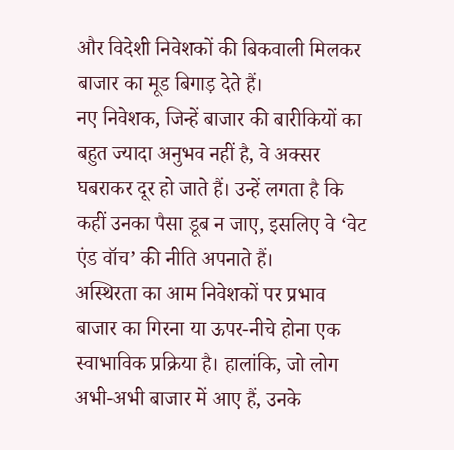और विदेशी निवेशकों की बिकवाली मिलकर बाजार का मूड बिगाड़ देते हैं।
नए निवेशक, जिन्हें बाजार की बारीकियों का बहुत ज्यादा अनुभव नहीं है, वे अक्सर घबराकर दूर हो जाते हैं। उन्हें लगता है कि कहीं उनका पैसा डूब न जाए, इसलिए वे ‘वेट एंड वॉच’ की नीति अपनाते हैं।
अस्थिरता का आम निवेशकों पर प्रभाव
बाजार का गिरना या ऊपर-नीचे होना एक स्वाभाविक प्रक्रिया है। हालांकि, जो लोग अभी-अभी बाजार में आए हैं, उनके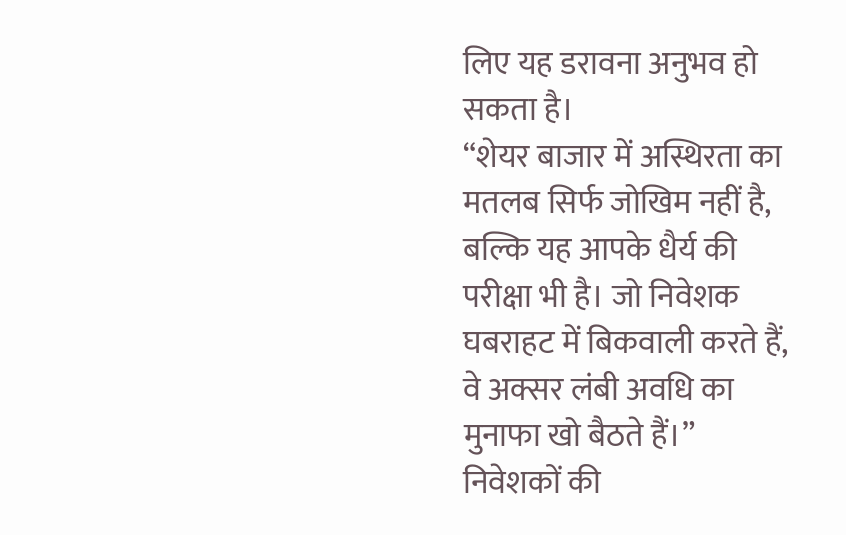लिए यह डरावना अनुभव हो सकता है।
“शेयर बाजार में अस्थिरता का मतलब सिर्फ जोखिम नहीं है, बल्कि यह आपके धैर्य की परीक्षा भी है। जो निवेशक घबराहट में बिकवाली करते हैं, वे अक्सर लंबी अवधि का मुनाफा खो बैठते हैं।”
निवेशकों की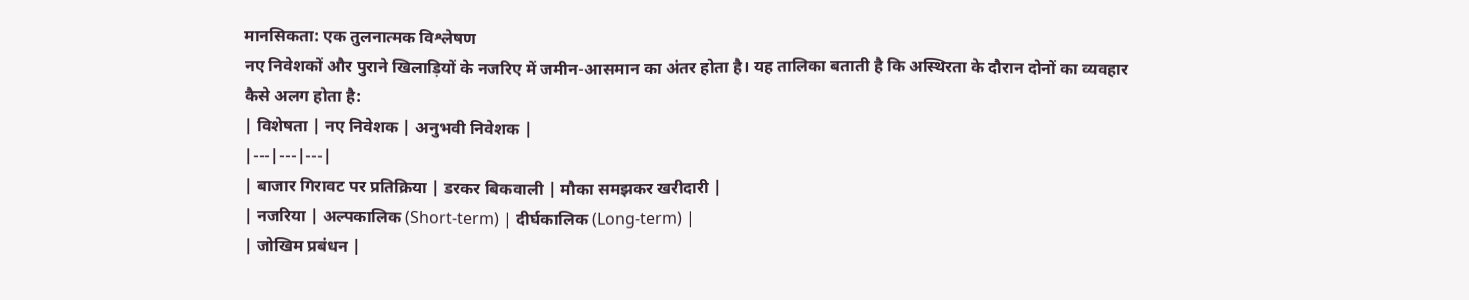मानसिकता: एक तुलनात्मक विश्लेषण
नए निवेशकों और पुराने खिलाड़ियों के नजरिए में जमीन-आसमान का अंतर होता है। यह तालिका बताती है कि अस्थिरता के दौरान दोनों का व्यवहार कैसे अलग होता है:
| विशेषता | नए निवेशक | अनुभवी निवेशक |
|---|---|---|
| बाजार गिरावट पर प्रतिक्रिया | डरकर बिकवाली | मौका समझकर खरीदारी |
| नजरिया | अल्पकालिक (Short-term) | दीर्घकालिक (Long-term) |
| जोखिम प्रबंधन |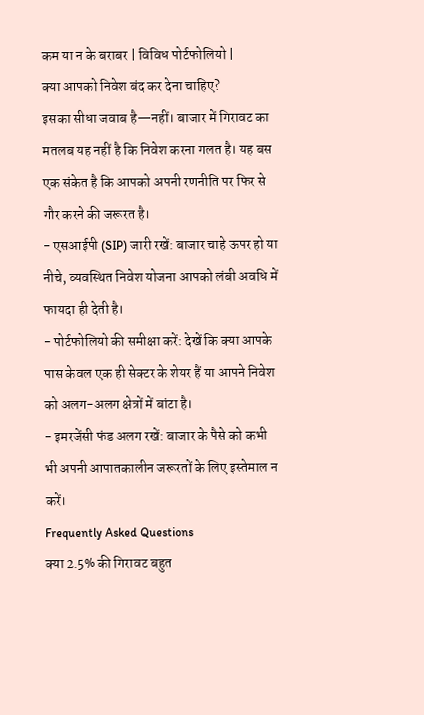कम या न के बराबर | विविध पोर्टफोलियो |
क्या आपको निवेश बंद कर देना चाहिए?
इसका सीधा जवाब है—नहीं। बाजार में गिरावट का मतलब यह नहीं है कि निवेश करना गलत है। यह बस एक संकेत है कि आपको अपनी रणनीति पर फिर से गौर करने की जरूरत है।
- एसआईपी (SIP) जारी रखें: बाजार चाहे ऊपर हो या नीचे, व्यवस्थित निवेश योजना आपको लंबी अवधि में फायदा ही देती है।
- पोर्टफोलियो की समीक्षा करें: देखें कि क्या आपके पास केवल एक ही सेक्टर के शेयर हैं या आपने निवेश को अलग-अलग क्षेत्रों में बांटा है।
- इमरजेंसी फंड अलग रखें: बाजार के पैसे को कभी भी अपनी आपातकालीन जरूरतों के लिए इस्तेमाल न करें।
Frequently Asked Questions
क्या 2.5% की गिरावट बहुत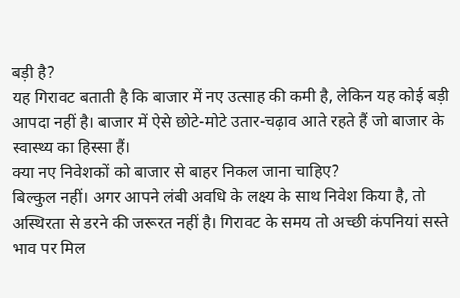बड़ी है?
यह गिरावट बताती है कि बाजार में नए उत्साह की कमी है, लेकिन यह कोई बड़ी आपदा नहीं है। बाजार में ऐसे छोटे-मोटे उतार-चढ़ाव आते रहते हैं जो बाजार के स्वास्थ्य का हिस्सा हैं।
क्या नए निवेशकों को बाजार से बाहर निकल जाना चाहिए?
बिल्कुल नहीं। अगर आपने लंबी अवधि के लक्ष्य के साथ निवेश किया है, तो अस्थिरता से डरने की जरूरत नहीं है। गिरावट के समय तो अच्छी कंपनियां सस्ते भाव पर मिल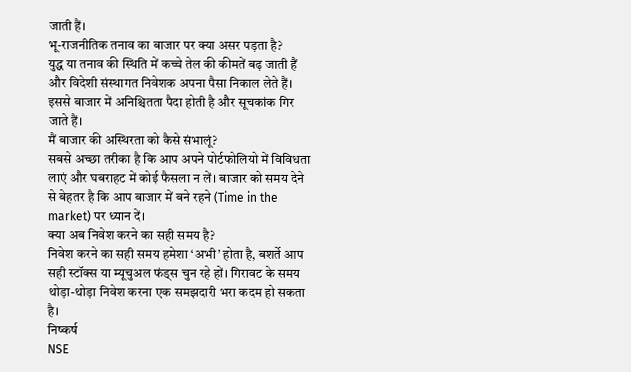जाती हैं।
भू-राजनीतिक तनाव का बाजार पर क्या असर पड़ता है?
युद्ध या तनाव की स्थिति में कच्चे तेल की कीमतें बढ़ जाती हैं और विदेशी संस्थागत निवेशक अपना पैसा निकाल लेते हैं। इससे बाजार में अनिश्चितता पैदा होती है और सूचकांक गिर जाते हैं।
मैं बाजार की अस्थिरता को कैसे संभालूं?
सबसे अच्छा तरीका है कि आप अपने पोर्टफोलियो में विविधता लाएं और घबराहट में कोई फैसला न लें। बाजार को समय देने से बेहतर है कि आप बाजार में बने रहने (Time in the market) पर ध्यान दें।
क्या अब निवेश करने का सही समय है?
निवेश करने का सही समय हमेशा ‘अभी’ होता है, बशर्ते आप सही स्टॉक्स या म्यूचुअल फंड्स चुन रहे हों। गिरावट के समय थोड़ा-थोड़ा निवेश करना एक समझदारी भरा कदम हो सकता है।
निष्कर्ष
NSE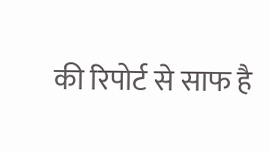की रिपोर्ट से साफ है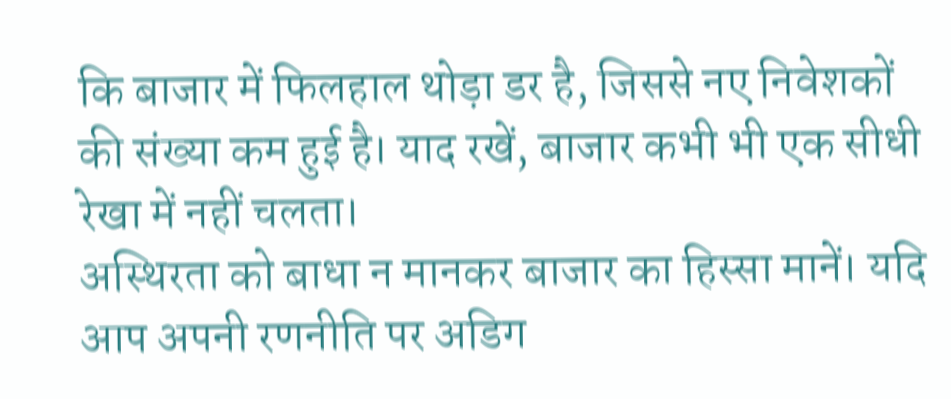कि बाजार में फिलहाल थोड़ा डर है, जिससे नए निवेशकों की संख्या कम हुई है। याद रखें, बाजार कभी भी एक सीधी रेखा में नहीं चलता।
अस्थिरता को बाधा न मानकर बाजार का हिस्सा मानें। यदि आप अपनी रणनीति पर अडिग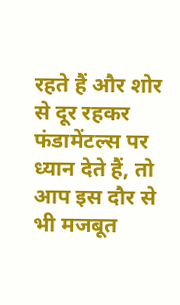रहते हैं और शोर से दूर रहकर फंडामेंटल्स पर ध्यान देते हैं, तो आप इस दौर से भी मजबूत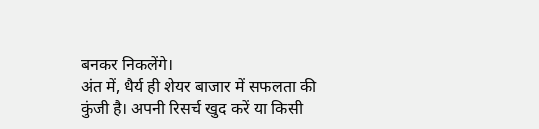बनकर निकलेंगे।
अंत में, धैर्य ही शेयर बाजार में सफलता की कुंजी है। अपनी रिसर्च खुद करें या किसी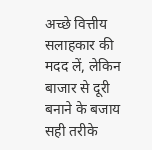अच्छे वित्तीय सलाहकार की मदद लें, लेकिन बाजार से दूरी बनाने के बजाय सही तरीके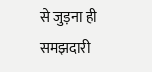से जुड़ना ही समझदारी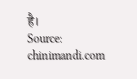है।
Source: chinimandi.com